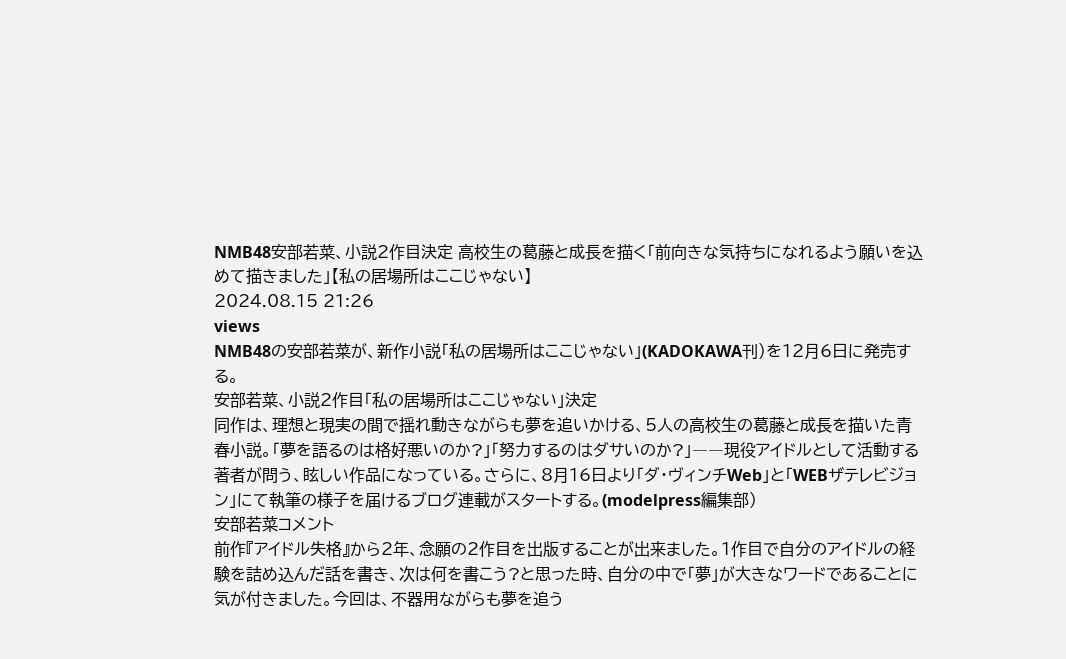NMB48安部若菜、小説2作目決定 高校生の葛藤と成長を描く「前向きな気持ちになれるよう願いを込めて描きました」【私の居場所はここじゃない】
2024.08.15 21:26
views
NMB48の安部若菜が、新作小説「私の居場所はここじゃない」(KADOKAWA刊)を12月6日に発売する。
安部若菜、小説2作目「私の居場所はここじゃない」決定
同作は、理想と現実の間で揺れ動きながらも夢を追いかける、5人の高校生の葛藤と成長を描いた青春小説。「夢を語るのは格好悪いのか?」「努力するのはダサいのか?」――現役アイドルとして活動する著者が問う、眩しい作品になっている。さらに、8月16日より「ダ・ヴィンチWeb」と「WEBザテレビジョン」にて執筆の様子を届けるブログ連載がスタートする。(modelpress編集部)
安部若菜コメント
前作『アイドル失格』から2年、念願の2作目を出版することが出来ました。1作目で自分のアイドルの経験を詰め込んだ話を書き、次は何を書こう?と思った時、自分の中で「夢」が大きなワードであることに気が付きました。今回は、不器用ながらも夢を追う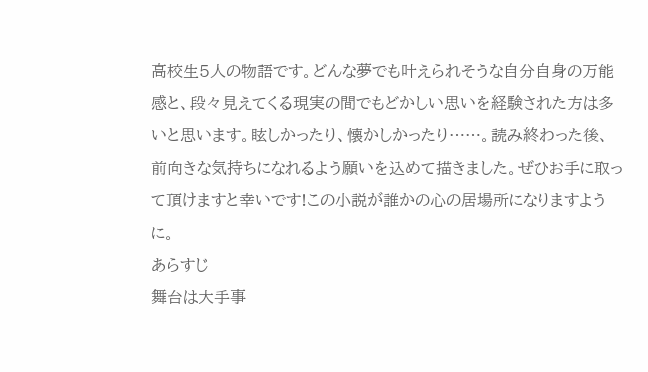高校生5人の物語です。どんな夢でも叶えられそうな自分自身の万能感と、段々見えてくる現実の間でもどかしい思いを経験された方は多いと思います。眩しかったり、懐かしかったり……。読み終わった後、前向きな気持ちになれるよう願いを込めて描きました。ぜひお手に取って頂けますと幸いです!この小説が誰かの心の居場所になりますように。
あらすじ
舞台は大手事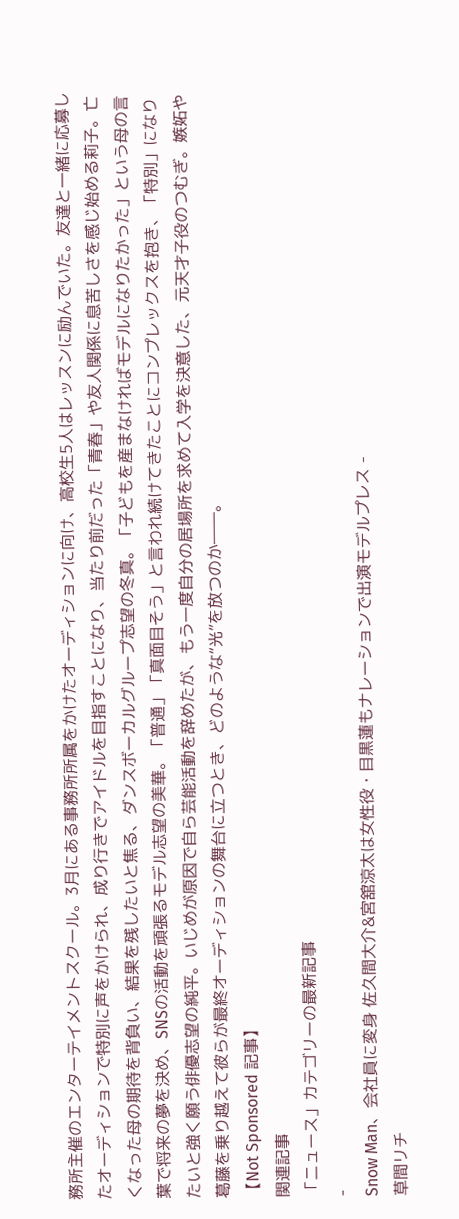務所主催のエンターテイメントスクール。3月にある事務所所属をかけたオーディションに向け、高校生5人はレッスンに励んでいた。友達と一緒に応募したオーディションで特別に声をかけられ、成り行きでアイドルを目指すことになり、当たり前だった「青春」や友人関係に息苦しさを感じ始める莉子。亡くなった母の期待を背負い、結果を残したいと焦る、ダンスボーカルグループ志望の冬真。「子どもを産まなければモデルになりたかった」という母の言葉で将来の夢を決め、SNSの活動を頑張るモデル志望の美華。「普通」「真面目そう」と言われ続けてきたことにコンプレックスを抱き、「特別」になりたいと強く願う俳優志望の純平。いじめが原因で自ら芸能活動を辞めたが、もう一度自分の居場所を求めて入学を決意した、元天才子役のつむぎ。嫉妬や葛藤を乗り越えて彼らが最終オーディションの舞台に立つとき、どのような“光”を放つのか――。
【Not Sponsored 記事】
関連記事
「ニュース」カテゴリーの最新記事
-
Snow Man、会社員に変身 佐久間大介&宮舘涼太は女性役・目黒蓮もナレーションで出演モデルプレス -
草間リチ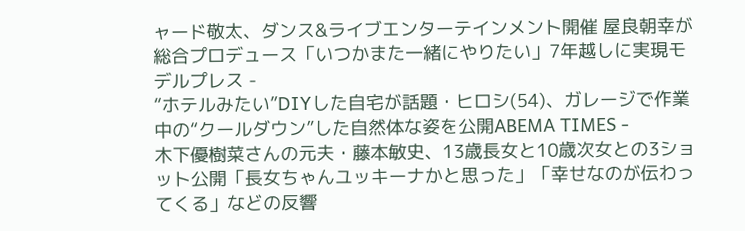ャード敬太、ダンス&ライブエンターテインメント開催 屋良朝幸が総合プロデュース「いつかまた一緒にやりたい」7年越しに実現モデルプレス -
“ホテルみたい”DIYした自宅が話題・ヒロシ(54)、ガレージで作業中の“クールダウン”した自然体な姿を公開ABEMA TIMES -
木下優樹菜さんの元夫・藤本敏史、13歳長女と10歳次女との3ショット公開「長女ちゃんユッキーナかと思った」「幸せなのが伝わってくる」などの反響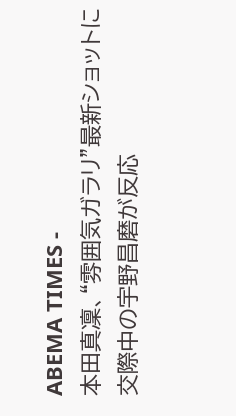ABEMA TIMES -
本田真凜、“雰囲気ガラリ”最新ショットに交際中の宇野昌磨が反応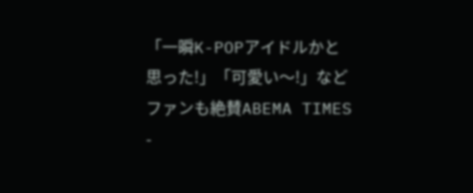「一瞬K-POPアイドルかと思った!」「可愛い〜!」などファンも絶賛ABEMA TIMES -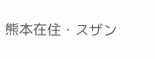熊本在住・スザン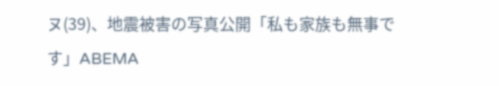ヌ(39)、地震被害の写真公開「私も家族も無事です」ABEMA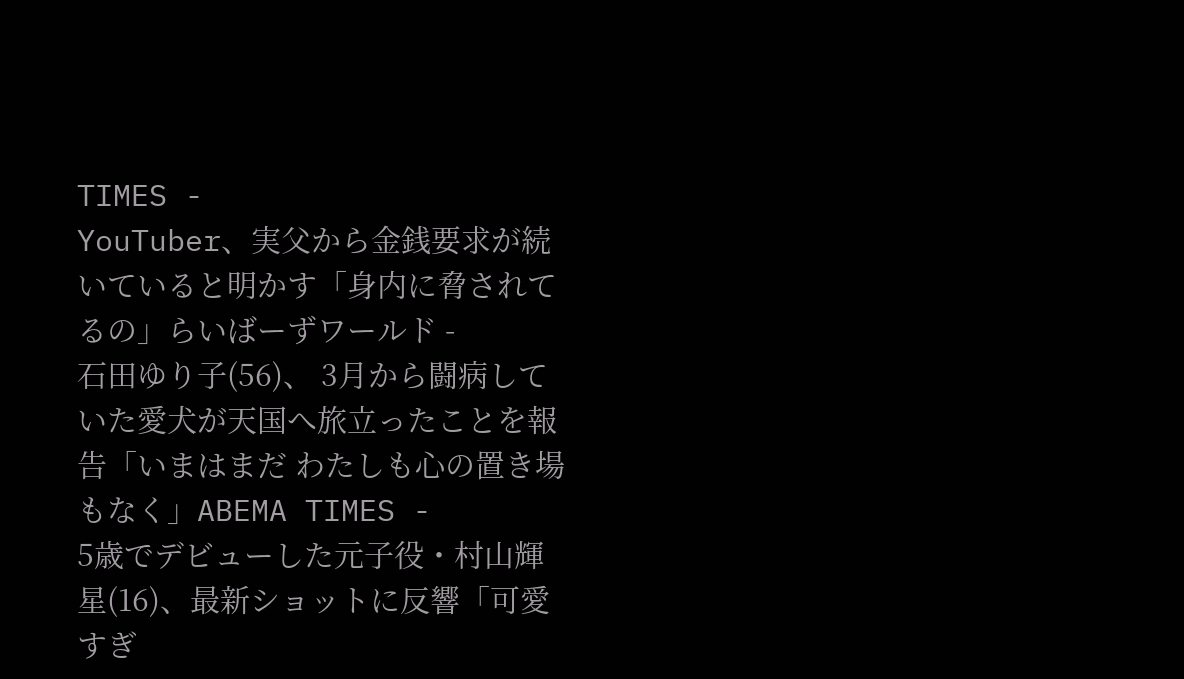TIMES -
YouTuber、実父から金銭要求が続いていると明かす「身内に脅されてるの」らいばーずワールド -
石田ゆり子(56)、 3月から闘病していた愛犬が天国へ旅立ったことを報告「いまはまだ わたしも心の置き場もなく」ABEMA TIMES -
5歳でデビューした元子役・村山輝星(16)、最新ショットに反響「可愛すぎ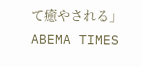て癒やされる」ABEMA TIMES